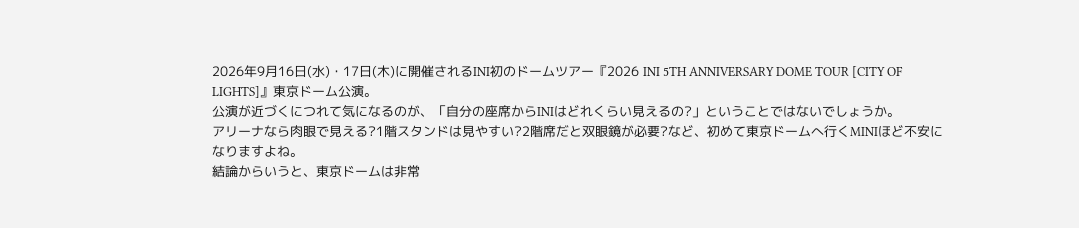2026年9月16日(水)・17日(木)に開催されるINI初のドームツアー『2026 INI 5TH ANNIVERSARY DOME TOUR [CITY OF LIGHTS]』東京ドーム公演。
公演が近づくにつれて気になるのが、「自分の座席からINIはどれくらい見えるの?」ということではないでしょうか。
アリーナなら肉眼で見える?1階スタンドは見やすい?2階席だと双眼鏡が必要?など、初めて東京ドームへ行くMINIほど不安になりますよね。
結論からいうと、東京ドームは非常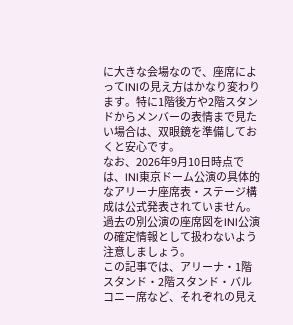に大きな会場なので、座席によってINIの見え方はかなり変わります。特に1階後方や2階スタンドからメンバーの表情まで見たい場合は、双眼鏡を準備しておくと安心です。
なお、2026年9月10日時点では、INI東京ドーム公演の具体的なアリーナ座席表・ステージ構成は公式発表されていません。過去の別公演の座席図をINI公演の確定情報として扱わないよう注意しましょう。
この記事では、アリーナ・1階スタンド・2階スタンド・バルコニー席など、それぞれの見え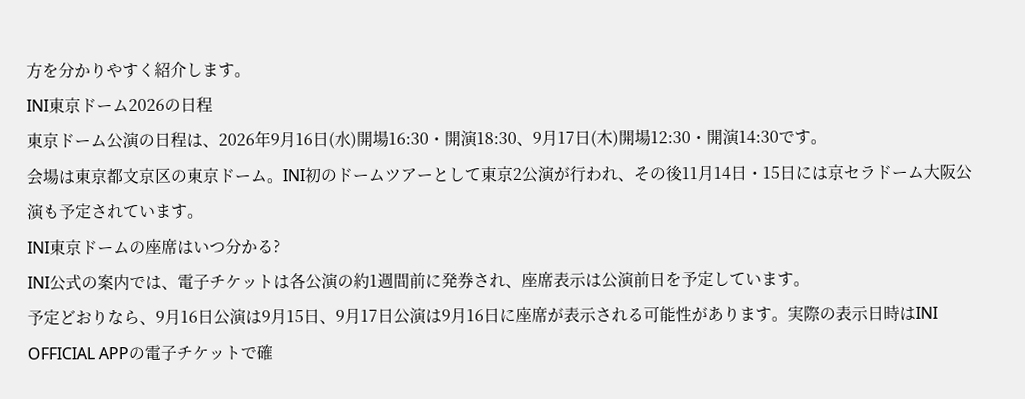方を分かりやすく紹介します。
INI東京ドーム2026の日程
東京ドーム公演の日程は、2026年9月16日(水)開場16:30・開演18:30、9月17日(木)開場12:30・開演14:30です。
会場は東京都文京区の東京ドーム。INI初のドームツアーとして東京2公演が行われ、その後11月14日・15日には京セラドーム大阪公演も予定されています。
INI東京ドームの座席はいつ分かる?
INI公式の案内では、電子チケットは各公演の約1週間前に発券され、座席表示は公演前日を予定しています。
予定どおりなら、9月16日公演は9月15日、9月17日公演は9月16日に座席が表示される可能性があります。実際の表示日時はINI OFFICIAL APPの電子チケットで確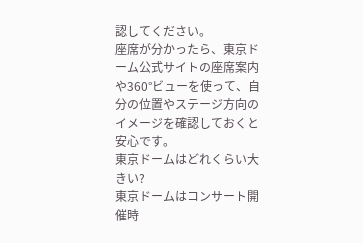認してください。
座席が分かったら、東京ドーム公式サイトの座席案内や360°ビューを使って、自分の位置やステージ方向のイメージを確認しておくと安心です。
東京ドームはどれくらい大きい?
東京ドームはコンサート開催時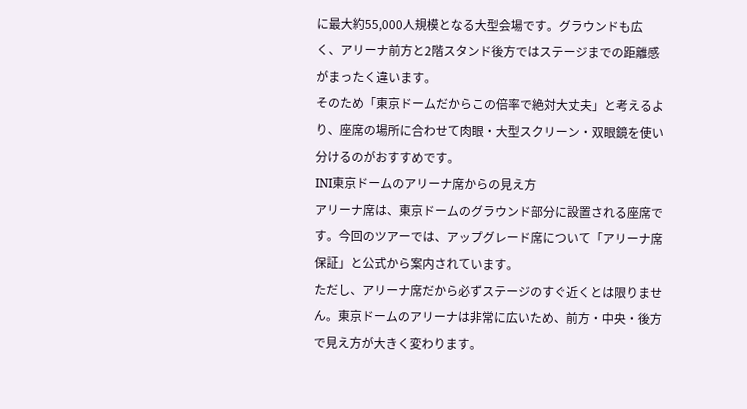に最大約55,000人規模となる大型会場です。グラウンドも広く、アリーナ前方と2階スタンド後方ではステージまでの距離感がまったく違います。
そのため「東京ドームだからこの倍率で絶対大丈夫」と考えるより、座席の場所に合わせて肉眼・大型スクリーン・双眼鏡を使い分けるのがおすすめです。
INI東京ドームのアリーナ席からの見え方
アリーナ席は、東京ドームのグラウンド部分に設置される座席です。今回のツアーでは、アップグレード席について「アリーナ席保証」と公式から案内されています。
ただし、アリーナ席だから必ずステージのすぐ近くとは限りません。東京ドームのアリーナは非常に広いため、前方・中央・後方で見え方が大きく変わります。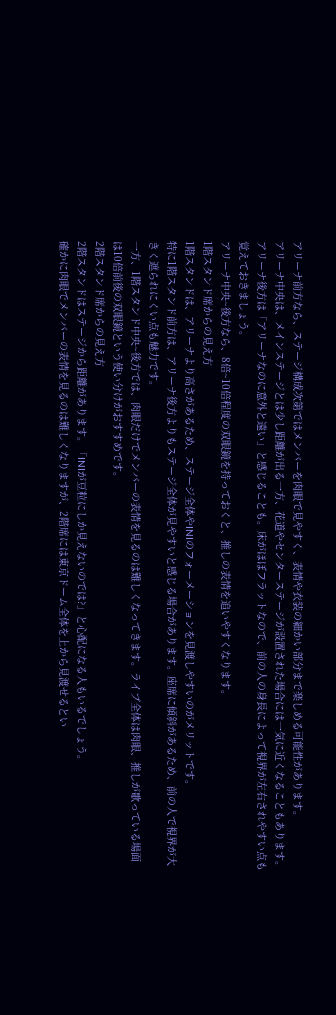アリーナ前方なら、ステージ構成次第ではメンバーを肉眼で見やすく、表情や衣装の細かい部分まで楽しめる可能性があります。
アリーナ中央は、メインステージとは少し距離が出る一方、花道やセンターステージが設置された場合には一気に近くなることもあります。
アリーナ後方は「アリーナなのに意外と遠い」と感じることも。床がほぼフラットなので、前の人の身長によって視界が左右されやすい点も覚えておきましょう。
アリーナ中央~後方なら、8倍~10倍程度の双眼鏡を持っておくと、推しの表情を追いやすくなります。
1階スタンド席からの見え方
1階スタンドは、アリーナより高さがあるため、ステージ全体やINIのフォーメーションを見渡しやすいのがメリットです。
特に1階スタンド前方は、アリーナ後方よりもステージ全体が見やすいと感じる場合があります。座席に傾斜があるため、前の人で視界が大きく遮られにくい点も魅力です。
一方、1階スタンド中央~後方では、肉眼だけでメンバーの表情を見るのは難しくなってきます。ライブ全体は肉眼、推しが歌っている場面は10倍前後の双眼鏡という使い分けがおすすめです。
2階スタンド席からの見え方
2階スタンドはステージから距離があります。「INIが豆粒にしか見えないのでは?」と心配になる人もいるでしょう。
確かに肉眼でメンバーの表情を見るのは難しくなりますが、2階席には東京ドーム全体を上から見渡せるとい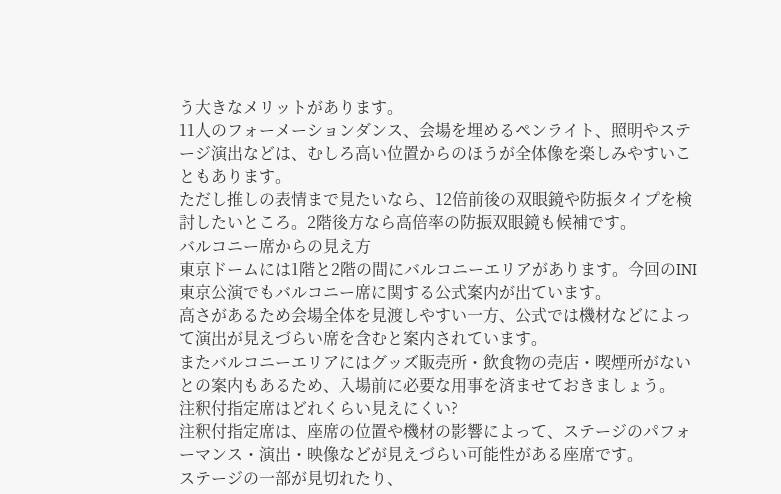う大きなメリットがあります。
11人のフォーメーションダンス、会場を埋めるペンライト、照明やステージ演出などは、むしろ高い位置からのほうが全体像を楽しみやすいこともあります。
ただし推しの表情まで見たいなら、12倍前後の双眼鏡や防振タイプを検討したいところ。2階後方なら高倍率の防振双眼鏡も候補です。
バルコニー席からの見え方
東京ドームには1階と2階の間にバルコニーエリアがあります。今回のINI東京公演でもバルコニー席に関する公式案内が出ています。
高さがあるため会場全体を見渡しやすい一方、公式では機材などによって演出が見えづらい席を含むと案内されています。
またバルコニーエリアにはグッズ販売所・飲食物の売店・喫煙所がないとの案内もあるため、入場前に必要な用事を済ませておきましょう。
注釈付指定席はどれくらい見えにくい?
注釈付指定席は、座席の位置や機材の影響によって、ステージのパフォーマンス・演出・映像などが見えづらい可能性がある座席です。
ステージの一部が見切れたり、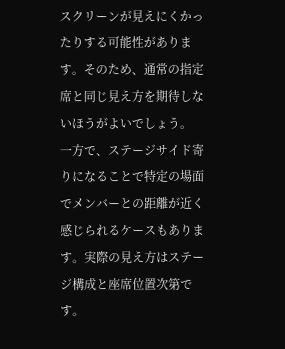スクリーンが見えにくかったりする可能性があります。そのため、通常の指定席と同じ見え方を期待しないほうがよいでしょう。
一方で、ステージサイド寄りになることで特定の場面でメンバーとの距離が近く感じられるケースもあります。実際の見え方はステージ構成と座席位置次第です。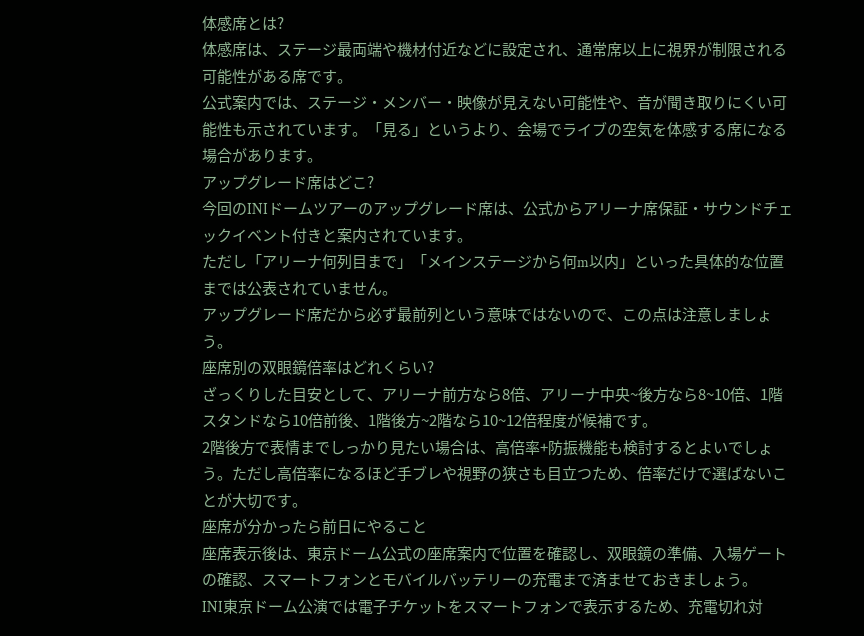体感席とは?
体感席は、ステージ最両端や機材付近などに設定され、通常席以上に視界が制限される可能性がある席です。
公式案内では、ステージ・メンバー・映像が見えない可能性や、音が聞き取りにくい可能性も示されています。「見る」というより、会場でライブの空気を体感する席になる場合があります。
アップグレード席はどこ?
今回のINIドームツアーのアップグレード席は、公式からアリーナ席保証・サウンドチェックイベント付きと案内されています。
ただし「アリーナ何列目まで」「メインステージから何m以内」といった具体的な位置までは公表されていません。
アップグレード席だから必ず最前列という意味ではないので、この点は注意しましょう。
座席別の双眼鏡倍率はどれくらい?
ざっくりした目安として、アリーナ前方なら8倍、アリーナ中央~後方なら8~10倍、1階スタンドなら10倍前後、1階後方~2階なら10~12倍程度が候補です。
2階後方で表情までしっかり見たい場合は、高倍率+防振機能も検討するとよいでしょう。ただし高倍率になるほど手ブレや視野の狭さも目立つため、倍率だけで選ばないことが大切です。
座席が分かったら前日にやること
座席表示後は、東京ドーム公式の座席案内で位置を確認し、双眼鏡の準備、入場ゲートの確認、スマートフォンとモバイルバッテリーの充電まで済ませておきましょう。
INI東京ドーム公演では電子チケットをスマートフォンで表示するため、充電切れ対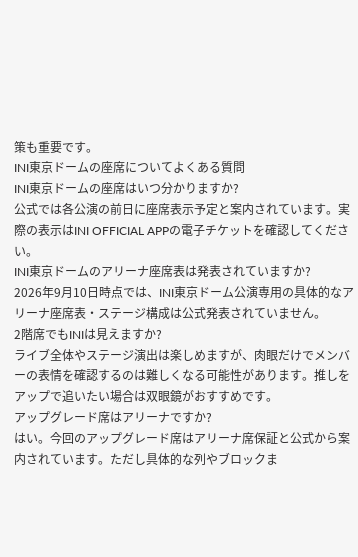策も重要です。
INI東京ドームの座席についてよくある質問
INI東京ドームの座席はいつ分かりますか?
公式では各公演の前日に座席表示予定と案内されています。実際の表示はINI OFFICIAL APPの電子チケットを確認してください。
INI東京ドームのアリーナ座席表は発表されていますか?
2026年9月10日時点では、INI東京ドーム公演専用の具体的なアリーナ座席表・ステージ構成は公式発表されていません。
2階席でもINIは見えますか?
ライブ全体やステージ演出は楽しめますが、肉眼だけでメンバーの表情を確認するのは難しくなる可能性があります。推しをアップで追いたい場合は双眼鏡がおすすめです。
アップグレード席はアリーナですか?
はい。今回のアップグレード席はアリーナ席保証と公式から案内されています。ただし具体的な列やブロックま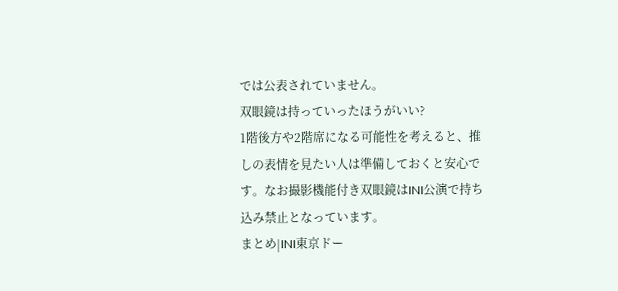では公表されていません。
双眼鏡は持っていったほうがいい?
1階後方や2階席になる可能性を考えると、推しの表情を見たい人は準備しておくと安心です。なお撮影機能付き双眼鏡はINI公演で持ち込み禁止となっています。
まとめ|INI東京ドー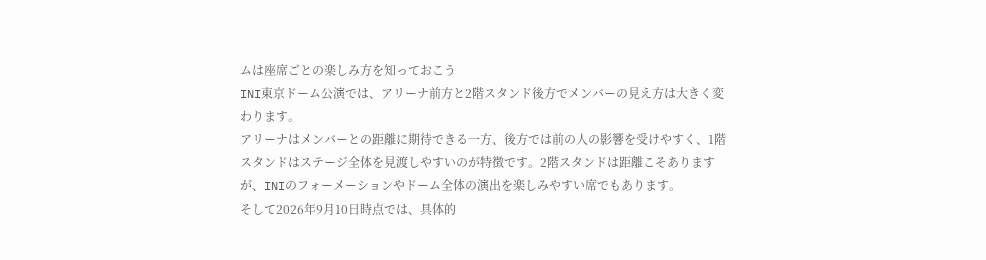ムは座席ごとの楽しみ方を知っておこう
INI東京ドーム公演では、アリーナ前方と2階スタンド後方でメンバーの見え方は大きく変わります。
アリーナはメンバーとの距離に期待できる一方、後方では前の人の影響を受けやすく、1階スタンドはステージ全体を見渡しやすいのが特徴です。2階スタンドは距離こそありますが、INIのフォーメーションやドーム全体の演出を楽しみやすい席でもあります。
そして2026年9月10日時点では、具体的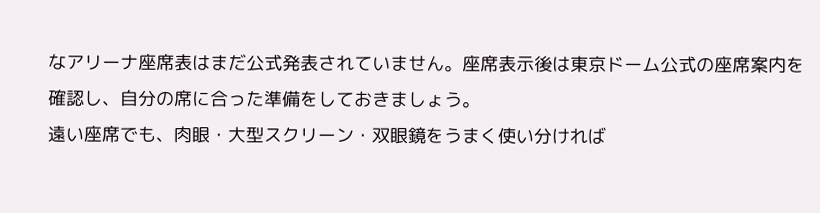なアリーナ座席表はまだ公式発表されていません。座席表示後は東京ドーム公式の座席案内を確認し、自分の席に合った準備をしておきましょう。
遠い座席でも、肉眼・大型スクリーン・双眼鏡をうまく使い分ければ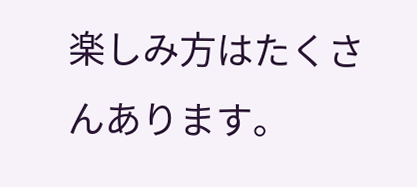楽しみ方はたくさんあります。